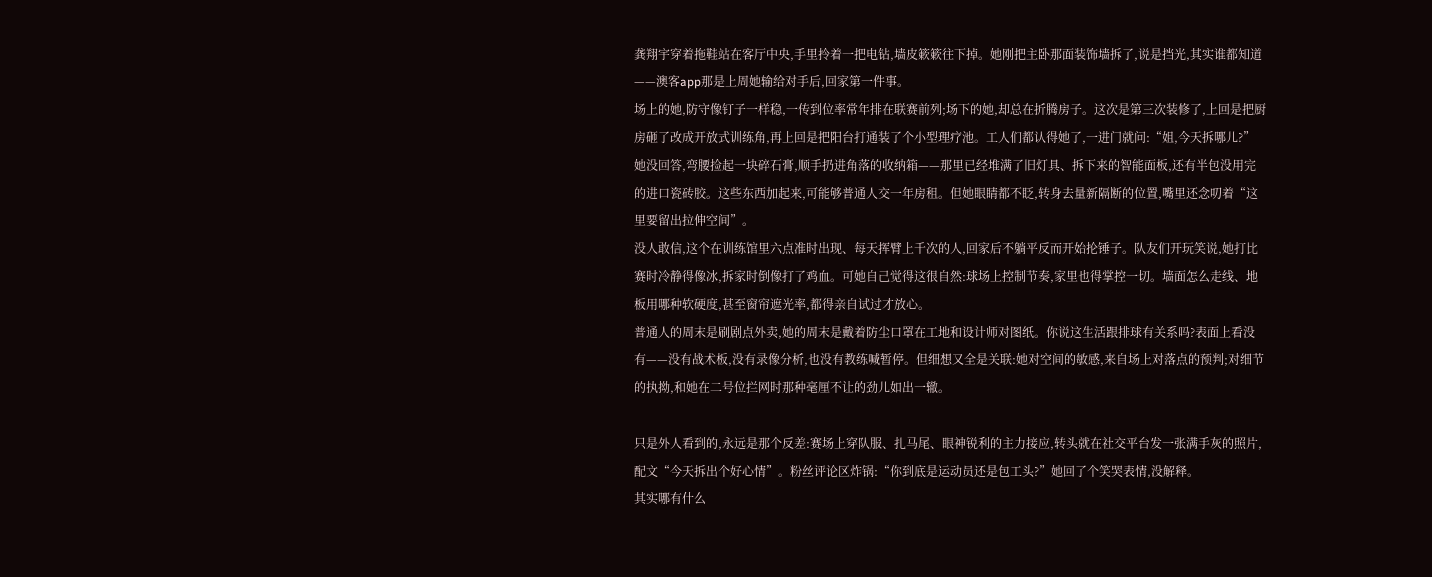龚翔宇穿着拖鞋站在客厅中央,手里拎着一把电钻,墙皮簌簌往下掉。她刚把主卧那面装饰墙拆了,说是挡光,其实谁都知道——澳客app那是上周她输给对手后,回家第一件事。
场上的她,防守像钉子一样稳,一传到位率常年排在联赛前列;场下的她,却总在折腾房子。这次是第三次装修了,上回是把厨房砸了改成开放式训练角,再上回是把阳台打通装了个小型理疗池。工人们都认得她了,一进门就问:“姐,今天拆哪儿?”
她没回答,弯腰捡起一块碎石膏,顺手扔进角落的收纳箱——那里已经堆满了旧灯具、拆下来的智能面板,还有半包没用完的进口瓷砖胶。这些东西加起来,可能够普通人交一年房租。但她眼睛都不眨,转身去量新隔断的位置,嘴里还念叨着“这里要留出拉伸空间”。
没人敢信,这个在训练馆里六点准时出现、每天挥臂上千次的人,回家后不躺平反而开始抡锤子。队友们开玩笑说,她打比赛时冷静得像冰,拆家时倒像打了鸡血。可她自己觉得这很自然:球场上控制节奏,家里也得掌控一切。墙面怎么走线、地板用哪种软硬度,甚至窗帘遮光率,都得亲自试过才放心。
普通人的周末是刷剧点外卖,她的周末是戴着防尘口罩在工地和设计师对图纸。你说这生活跟排球有关系吗?表面上看没有——没有战术板,没有录像分析,也没有教练喊暂停。但细想又全是关联:她对空间的敏感,来自场上对落点的预判;对细节的执拗,和她在二号位拦网时那种毫厘不让的劲儿如出一辙。

只是外人看到的,永远是那个反差:赛场上穿队服、扎马尾、眼神锐利的主力接应,转头就在社交平台发一张满手灰的照片,配文“今天拆出个好心情”。粉丝评论区炸锅:“你到底是运动员还是包工头?”她回了个笑哭表情,没解释。
其实哪有什么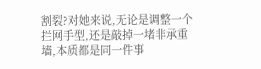割裂?对她来说,无论是调整一个拦网手型,还是敲掉一堵非承重墙,本质都是同一件事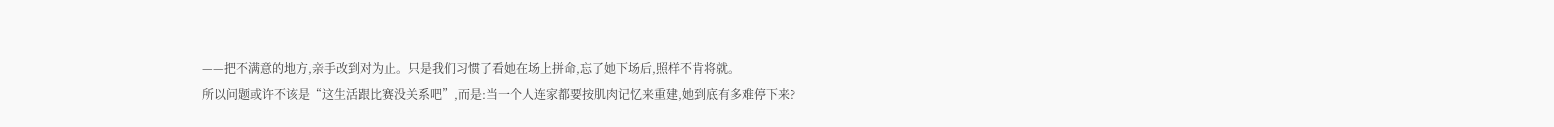——把不满意的地方,亲手改到对为止。只是我们习惯了看她在场上拼命,忘了她下场后,照样不肯将就。
所以问题或许不该是“这生活跟比赛没关系吧”,而是:当一个人连家都要按肌肉记忆来重建,她到底有多难停下来?